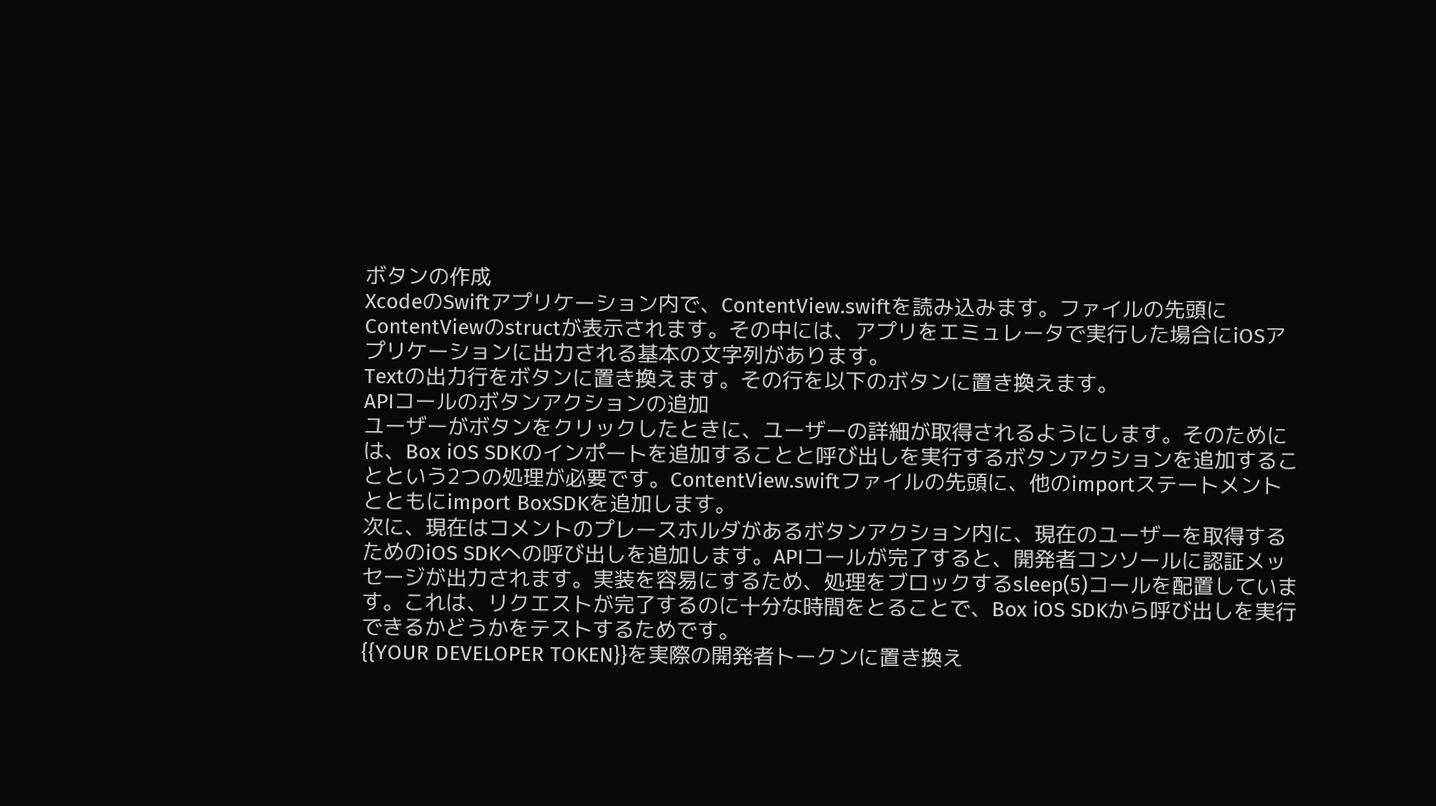ボタンの作成
XcodeのSwiftアプリケーション内で、ContentView.swiftを読み込みます。ファイルの先頭にContentViewのstructが表示されます。その中には、アプリをエミュレータで実行した場合にiOSアプリケーションに出力される基本の文字列があります。
Textの出力行をボタンに置き換えます。その行を以下のボタンに置き換えます。
APIコールのボタンアクションの追加
ユーザーがボタンをクリックしたときに、ユーザーの詳細が取得されるようにします。そのためには、Box iOS SDKのインポートを追加することと呼び出しを実行するボタンアクションを追加することという2つの処理が必要です。ContentView.swiftファイルの先頭に、他のimportステートメントとともにimport BoxSDKを追加します。
次に、現在はコメントのプレースホルダがあるボタンアクション内に、現在のユーザーを取得するためのiOS SDKへの呼び出しを追加します。APIコールが完了すると、開発者コンソールに認証メッセージが出力されます。実装を容易にするため、処理をブロックするsleep(5)コールを配置しています。これは、リクエストが完了するのに十分な時間をとることで、Box iOS SDKから呼び出しを実行できるかどうかをテストするためです。
{{YOUR DEVELOPER TOKEN}}を実際の開発者トークンに置き換え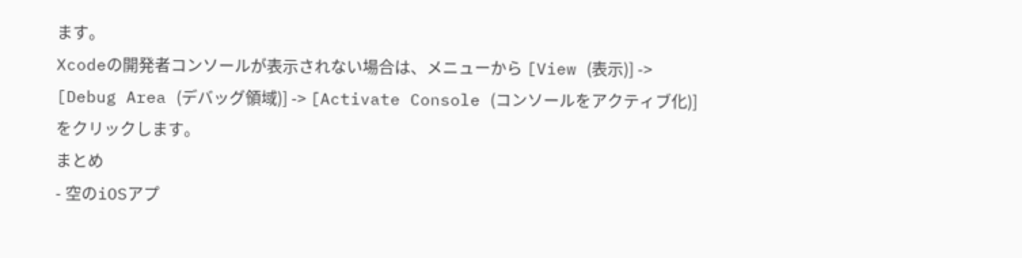ます。
Xcodeの開発者コンソールが表示されない場合は、メニューから [View (表示)] -> [Debug Area (デバッグ領域)] -> [Activate Console (コンソールをアクティブ化)] をクリックします。
まとめ
- 空のiOSアプ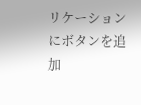リケーションにボタンを追加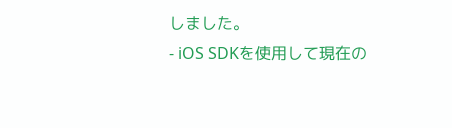しました。
- iOS SDKを使用して現在の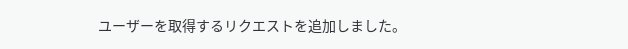ユーザーを取得するリクエストを追加しました。